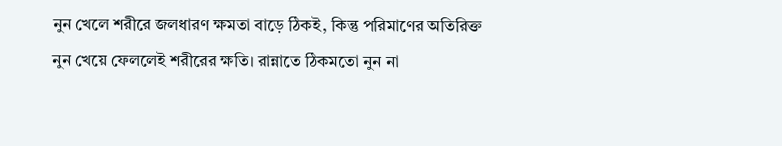নুন খেলে শরীরে জলধারণ ক্ষমতা বাড়ে ঠিকই, কিন্তু পরিমাণের অতিরিক্ত নুন খেয়ে ফেললেই শরীরের ক্ষতি। রান্নাতে ঠিকমতো নুন না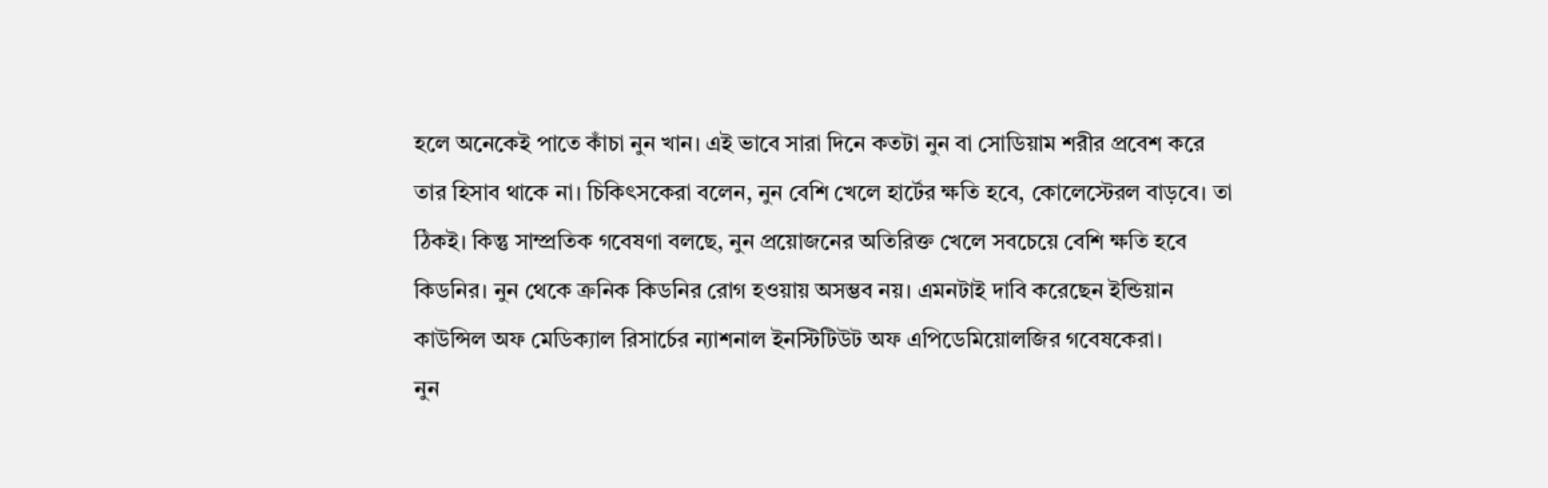হলে অনেকেই পাতে কাঁচা নুন খান। এই ভাবে সারা দিনে কতটা নুন বা সোডিয়াম শরীর প্রবেশ করে তার হিসাব থাকে না। চিকিৎসকেরা বলেন, নুন বেশি খেলে হার্টের ক্ষতি হবে, কোলেস্টেরল বাড়বে। তা ঠিকই। কিন্তু সাম্প্রতিক গবেষণা বলছে, নুন প্রয়োজনের অতিরিক্ত খেলে সবচেয়ে বেশি ক্ষতি হবে কিডনির। নুন থেকে ক্রনিক কিডনির রোগ হওয়ায় অসম্ভব নয়। এমনটাই দাবি করেছেন ইন্ডিয়ান কাউন্সিল অফ মেডিক্যাল রিসার্চের ন্যাশনাল ইনস্টিটিউট অফ এপিডেমিয়োলজির গবেষকেরা।
নুন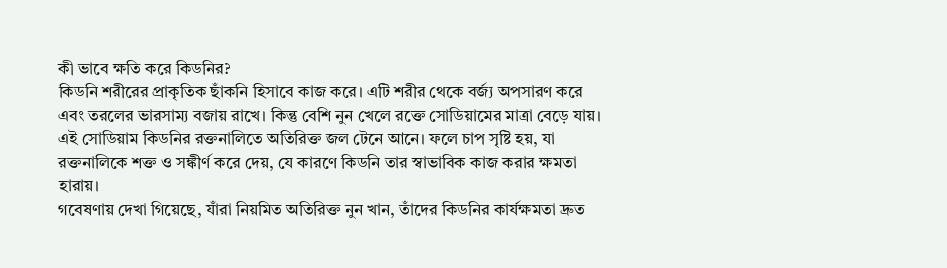কী ভাবে ক্ষতি করে কিডনির?
কিডনি শরীরের প্রাকৃতিক ছাঁকনি হিসাবে কাজ করে। এটি শরীর থেকে বর্জ্য অপসারণ করে এবং তরলের ভারসাম্য বজায় রাখে। কিন্তু বেশি নুন খেলে রক্তে সোডিয়ামের মাত্রা বেড়ে যায়। এই সোডিয়াম কিডনির রক্তনালিতে অতিরিক্ত জল টেনে আনে। ফলে চাপ সৃষ্টি হয়, যা রক্তনালিকে শক্ত ও সঙ্কীর্ণ করে দেয়, যে কারণে কিডনি তার স্বাভাবিক কাজ করার ক্ষমতা হারায়।
গবেষণায় দেখা গিয়েছে, যাঁরা নিয়মিত অতিরিক্ত নুন খান, তাঁদের কিডনির কার্যক্ষমতা দ্রুত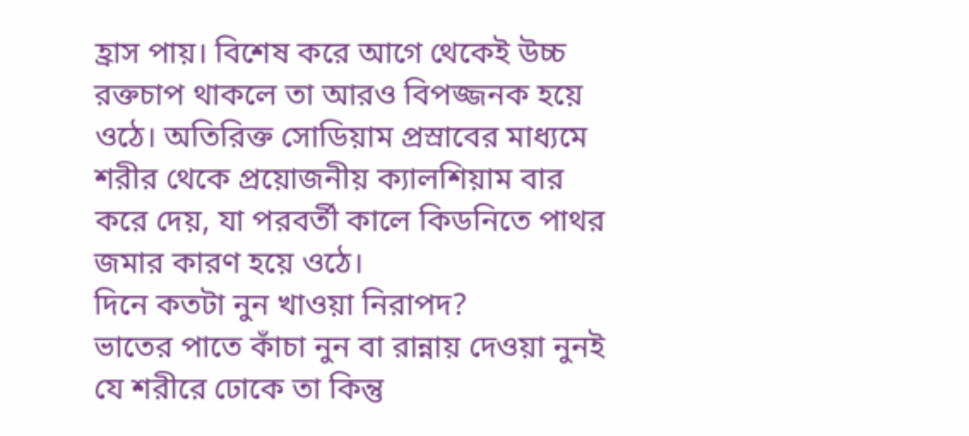হ্রাস পায়। বিশেষ করে আগে থেকেই উচ্চ রক্তচাপ থাকলে তা আরও বিপজ্জনক হয়ে ওঠে। অতিরিক্ত সোডিয়াম প্রস্রাবের মাধ্যমে শরীর থেকে প্রয়োজনীয় ক্যালশিয়াম বার করে দেয়, যা পরবর্তী কালে কিডনিতে পাথর জমার কারণ হয়ে ওঠে।
দিনে কতটা নুন খাওয়া নিরাপদ?
ভাতের পাতে কাঁচা নুন বা রান্নায় দেওয়া নুনই যে শরীরে ঢোকে তা কিন্তু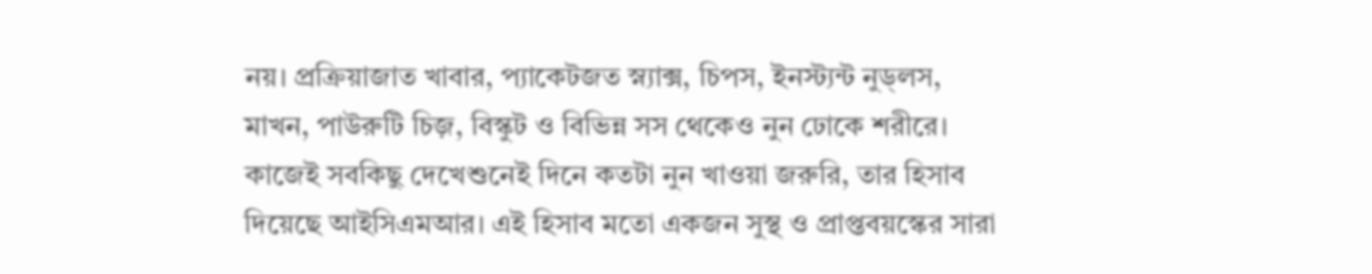নয়। প্রক্রিয়াজাত খাবার, প্যাকেটজত স্ন্যাক্স, চিপস, ইনস্ট্যন্ট নুড্লস, মাখন, পাউরুটি চিজ়, বিস্কুট ও বিভিন্ন সস থেকেও নুন ঢোকে শরীরে। কাজেই সবকিছু দেখেশুনেই দিনে কতটা নুন খাওয়া জরুরি, তার হিসাব দিয়েছে আইসিএমআর। এই হিসাব মতো একজন সুস্থ ও প্রাপ্তবয়স্কের সারা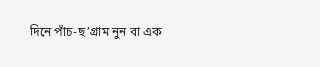দিনে পাঁচ-ছ’গ্রাম নুন বা এক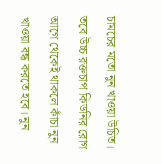চামচের মতো নুন খাওয়া উচিত। তবে উচ্চ রক্তচাপ কিডনির রোগ আগে থেকেই থাকলে কাঁচা নুন খাওয়া বন্ধ করতে হবে। নুন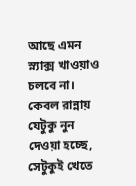আছে এমন স্ন্যাক্স খাওয়াও চলবে না। কেবল রান্নায় যেটুকু নুন দেওয়া হচ্ছে, সেটুকুই খেতে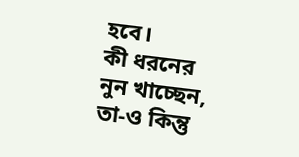হবে।
কী ধরনের নুন খাচ্ছেন, তা-ও কিন্তু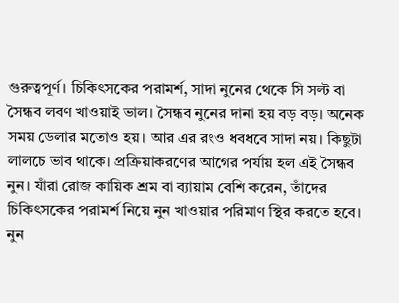গুরুত্বপূর্ণ। চিকিৎসকের পরামর্শ, সাদা নুনের থেকে সি সল্ট বা সৈন্ধব লবণ খাওয়াই ভাল। সৈন্ধব নুনের দানা হয় বড় বড়। অনেক সময় ডেলার মতোও হয়। আর এর রংও ধবধবে সাদা নয়। কিছুটা লালচে ভাব থাকে। প্রক্রিয়াকরণের আগের পর্যায় হল এই সৈন্ধব নুন। যাঁরা রোজ কায়িক শ্রম বা ব্যায়াম বেশি করেন, তাঁদের চিকিৎসকের পরামর্শ নিয়ে নুন খাওয়ার পরিমাণ স্থির করতে হবে।
নুন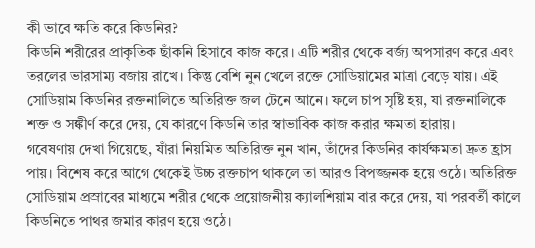কী ভাবে ক্ষতি করে কিডনির?
কিডনি শরীরের প্রাকৃতিক ছাঁকনি হিসাবে কাজ করে। এটি শরীর থেকে বর্জ্য অপসারণ করে এবং তরলের ভারসাম্য বজায় রাখে। কিন্তু বেশি নুন খেলে রক্তে সোডিয়ামের মাত্রা বেড়ে যায়। এই সোডিয়াম কিডনির রক্তনালিতে অতিরিক্ত জল টেনে আনে। ফলে চাপ সৃষ্টি হয়, যা রক্তনালিকে শক্ত ও সঙ্কীর্ণ করে দেয়, যে কারণে কিডনি তার স্বাভাবিক কাজ করার ক্ষমতা হারায়।
গবেষণায় দেখা গিয়েছে, যাঁরা নিয়মিত অতিরিক্ত নুন খান, তাঁদের কিডনির কার্যক্ষমতা দ্রুত হ্রাস পায়। বিশেষ করে আগে থেকেই উচ্চ রক্তচাপ থাকলে তা আরও বিপজ্জনক হয়ে ওঠে। অতিরিক্ত সোডিয়াম প্রস্রাবের মাধ্যমে শরীর থেকে প্রয়োজনীয় ক্যালশিয়াম বার করে দেয়, যা পরবর্তী কালে কিডনিতে পাথর জমার কারণ হয়ে ওঠে।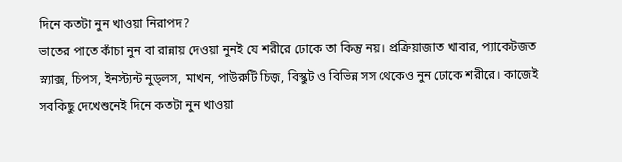দিনে কতটা নুন খাওয়া নিরাপদ?
ভাতের পাতে কাঁচা নুন বা রান্নায় দেওয়া নুনই যে শরীরে ঢোকে তা কিন্তু নয়। প্রক্রিয়াজাত খাবার, প্যাকেটজত স্ন্যাক্স, চিপস, ইনস্ট্যন্ট নুড্লস, মাখন, পাউরুটি চিজ়, বিস্কুট ও বিভিন্ন সস থেকেও নুন ঢোকে শরীরে। কাজেই সবকিছু দেখেশুনেই দিনে কতটা নুন খাওয়া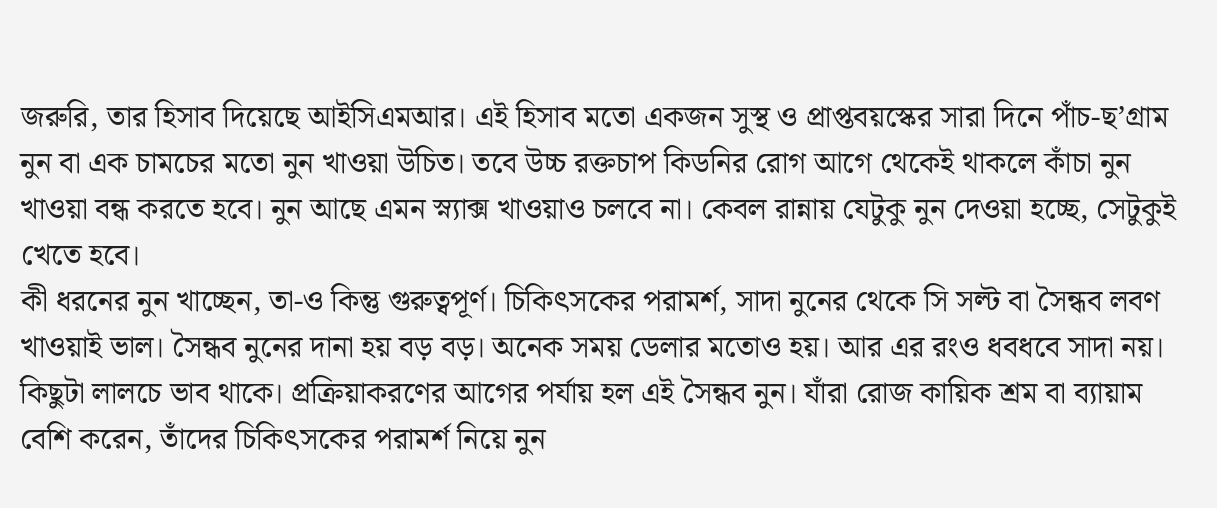জরুরি, তার হিসাব দিয়েছে আইসিএমআর। এই হিসাব মতো একজন সুস্থ ও প্রাপ্তবয়স্কের সারা দিনে পাঁচ-ছ’গ্রাম নুন বা এক চামচের মতো নুন খাওয়া উচিত। তবে উচ্চ রক্তচাপ কিডনির রোগ আগে থেকেই থাকলে কাঁচা নুন খাওয়া বন্ধ করতে হবে। নুন আছে এমন স্ন্যাক্স খাওয়াও চলবে না। কেবল রান্নায় যেটুকু নুন দেওয়া হচ্ছে, সেটুকুই খেতে হবে।
কী ধরনের নুন খাচ্ছেন, তা-ও কিন্তু গুরুত্বপূর্ণ। চিকিৎসকের পরামর্শ, সাদা নুনের থেকে সি সল্ট বা সৈন্ধব লবণ খাওয়াই ভাল। সৈন্ধব নুনের দানা হয় বড় বড়। অনেক সময় ডেলার মতোও হয়। আর এর রংও ধবধবে সাদা নয়। কিছুটা লালচে ভাব থাকে। প্রক্রিয়াকরণের আগের পর্যায় হল এই সৈন্ধব নুন। যাঁরা রোজ কায়িক শ্রম বা ব্যায়াম বেশি করেন, তাঁদের চিকিৎসকের পরামর্শ নিয়ে নুন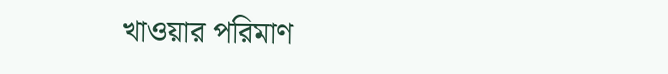খাওয়ার পরিমাণ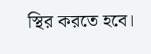স্থির করতে হবে।